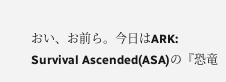おい、お前ら。今日はARK: Survival Ascended(ASA)の『恐竜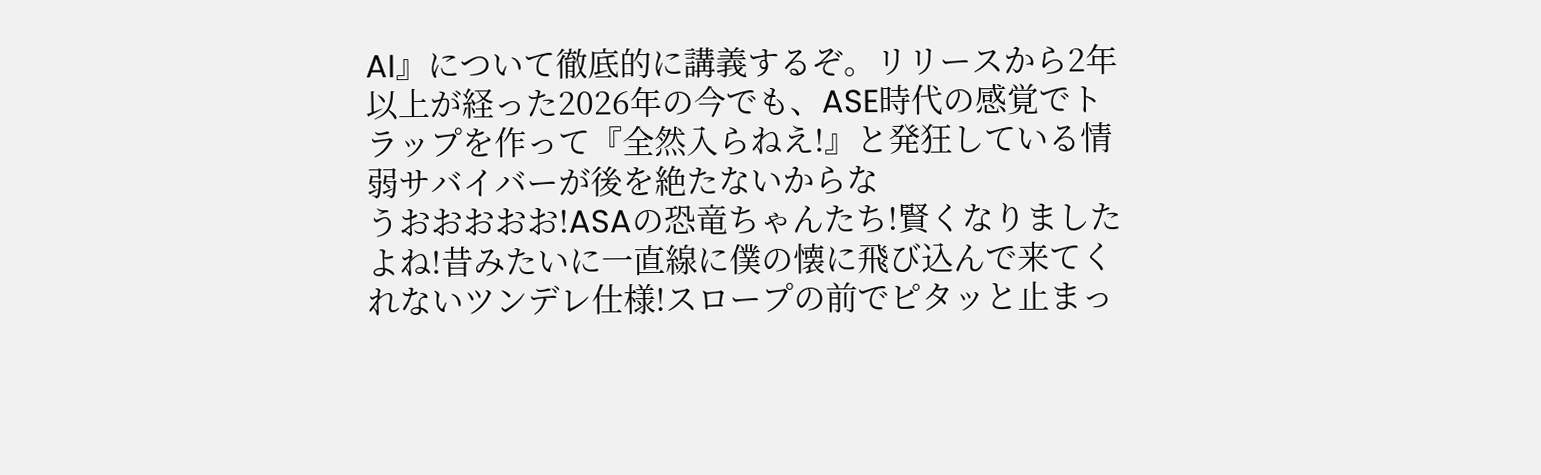AI』について徹底的に講義するぞ。リリースから2年以上が経った2026年の今でも、ASE時代の感覚でトラップを作って『全然入らねえ!』と発狂している情弱サバイバーが後を絶たないからな
うおおおおお!ASAの恐竜ちゃんたち!賢くなりましたよね!昔みたいに一直線に僕の懐に飛び込んで来てくれないツンデレ仕様!スロープの前でピタッと止まっ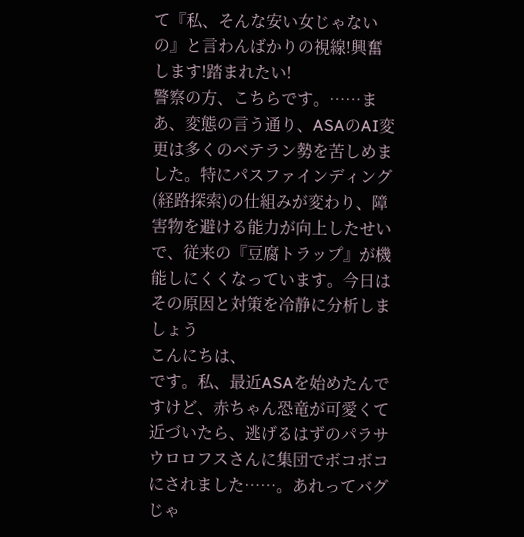て『私、そんな安い女じゃないの』と言わんばかりの視線!興奮します!踏まれたい!
警察の方、こちらです。……まあ、変態の言う通り、ASAのAI変更は多くのベテラン勢を苦しめました。特にパスファインディング(経路探索)の仕組みが変わり、障害物を避ける能力が向上したせいで、従来の『豆腐トラップ』が機能しにくくなっています。今日はその原因と対策を冷静に分析しましょう
こんにちは、
です。私、最近ASAを始めたんですけど、赤ちゃん恐竜が可愛くて近づいたら、逃げるはずのパラサウロロフスさんに集団でボコボコにされました……。あれってバグじゃ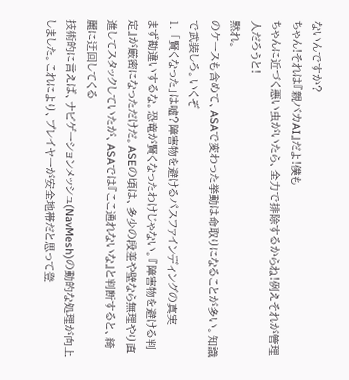ないんですか?
ちゃん!それは『親バカAI』だよ!僕も
ちゃんに近づく悪い虫がいたら、全力で排除するからね!例えそれが管理人だろうと!
黙れ。
のケースも含めて、ASAで変わった挙動は命取りになることが多い。知識で武装しろ。いくぞ
1. 「賢くなった」は嘘?障害物を避けるパスファインディングの真実
まず勘違いするな。恐竜が賢くなったわけじゃない。『障害物を避ける判定』が厳密になっただけだ。ASEの頃は、多少の段差や壁なら無理やり直進してスタックしていたが、ASAでは『ここ通れないな』と判断すると、綺麗に迂回してくる
技術的に言えば、ナビゲーションメッシュ(NavMesh)の動的な処理が向上しました。これにより、プレイヤーが安全地帯だと思って登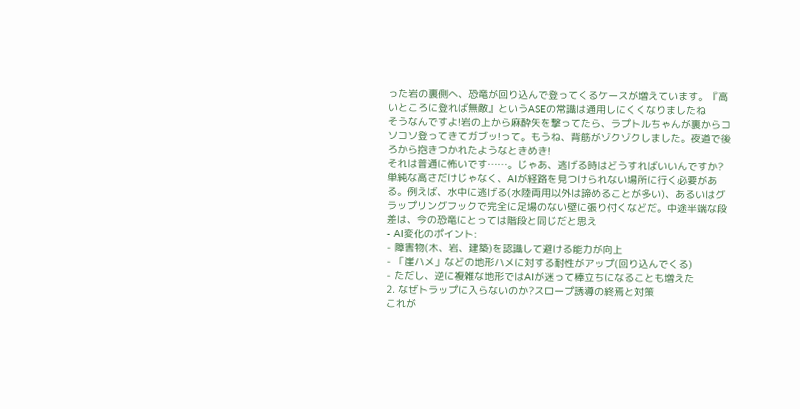った岩の裏側へ、恐竜が回り込んで登ってくるケースが増えています。『高いところに登れば無敵』というASEの常識は通用しにくくなりましたね
そうなんですよ!岩の上から麻酔矢を撃ってたら、ラプトルちゃんが裏からコソコソ登ってきてガブッ!って。もうね、背筋がゾクゾクしました。夜道で後ろから抱きつかれたようなときめき!
それは普通に怖いです……。じゃあ、逃げる時はどうすればいいんですか?
単純な高さだけじゃなく、AIが経路を見つけられない場所に行く必要がある。例えば、水中に逃げる(水陸両用以外は諦めることが多い)、あるいはグラップリングフックで完全に足場のない壁に張り付くなどだ。中途半端な段差は、今の恐竜にとっては階段と同じだと思え
- AI変化のポイント:
- 障害物(木、岩、建築)を認識して避ける能力が向上
- 「崖ハメ」などの地形ハメに対する耐性がアップ(回り込んでくる)
- ただし、逆に複雑な地形ではAIが迷って棒立ちになることも増えた
2. なぜトラップに入らないのか?スロープ誘導の終焉と対策
これが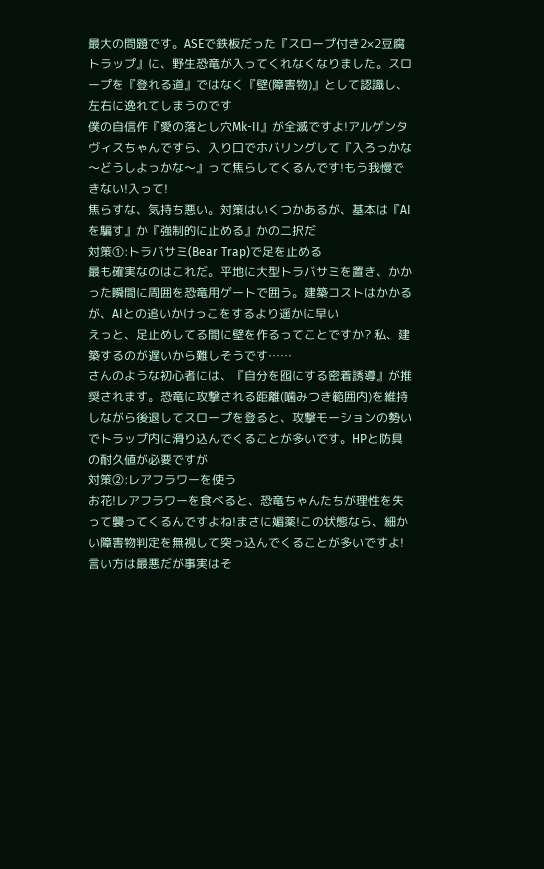最大の問題です。ASEで鉄板だった『スロープ付き2×2豆腐トラップ』に、野生恐竜が入ってくれなくなりました。スロープを『登れる道』ではなく『壁(障害物)』として認識し、左右に逸れてしまうのです
僕の自信作『愛の落とし穴Mk-II』が全滅ですよ!アルゲンタヴィスちゃんですら、入り口でホバリングして『入ろっかな〜どうしよっかな〜』って焦らしてくるんです!もう我慢できない!入って!
焦らすな、気持ち悪い。対策はいくつかあるが、基本は『AIを騙す』か『強制的に止める』かの二択だ
対策①:トラバサミ(Bear Trap)で足を止める
最も確実なのはこれだ。平地に大型トラバサミを置き、かかった瞬間に周囲を恐竜用ゲートで囲う。建築コストはかかるが、AIとの追いかけっこをするより遥かに早い
えっと、足止めしてる間に壁を作るってことですか? 私、建築するのが遅いから難しそうです……
さんのような初心者には、『自分を囮にする密着誘導』が推奨されます。恐竜に攻撃される距離(噛みつき範囲内)を維持しながら後退してスロープを登ると、攻撃モーションの勢いでトラップ内に滑り込んでくることが多いです。HPと防具の耐久値が必要ですが
対策②:レアフラワーを使う
お花!レアフラワーを食べると、恐竜ちゃんたちが理性を失って襲ってくるんですよね!まさに媚薬!この状態なら、細かい障害物判定を無視して突っ込んでくることが多いですよ!
言い方は最悪だが事実はそ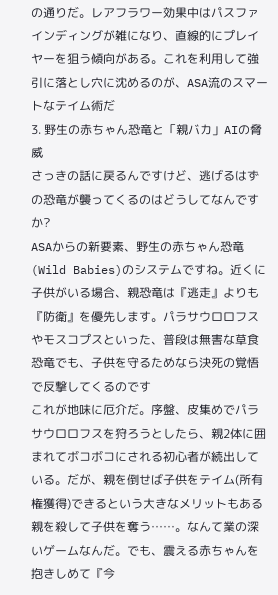の通りだ。レアフラワー効果中はパスファインディングが雑になり、直線的にプレイヤーを狙う傾向がある。これを利用して強引に落とし穴に沈めるのが、ASA流のスマートなテイム術だ
3. 野生の赤ちゃん恐竜と「親バカ」AIの脅威
さっきの話に戻るんですけど、逃げるはずの恐竜が襲ってくるのはどうしてなんですか?
ASAからの新要素、野生の赤ちゃん恐竜(Wild Babies)のシステムですね。近くに子供がいる場合、親恐竜は『逃走』よりも『防衛』を優先します。パラサウロロフスやモスコプスといった、普段は無害な草食恐竜でも、子供を守るためなら決死の覚悟で反撃してくるのです
これが地味に厄介だ。序盤、皮集めでパラサウロロフスを狩ろうとしたら、親2体に囲まれてボコボコにされる初心者が続出している。だが、親を倒せば子供をテイム(所有権獲得)できるという大きなメリットもある
親を殺して子供を奪う……。なんて業の深いゲームなんだ。でも、震える赤ちゃんを抱きしめて『今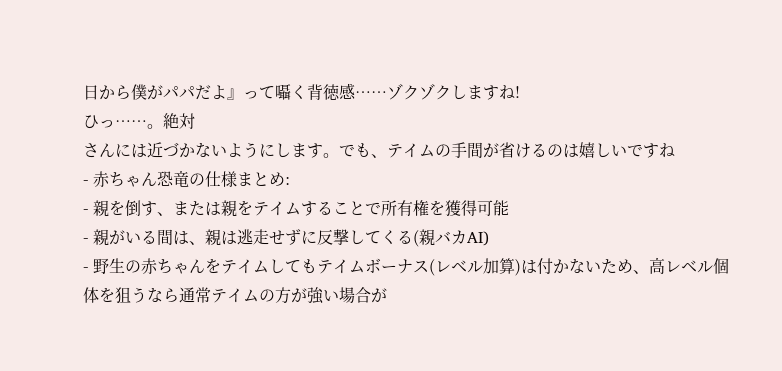日から僕がパパだよ』って囁く背徳感……ゾクゾクしますね!
ひっ……。絶対
さんには近づかないようにします。でも、テイムの手間が省けるのは嬉しいですね
- 赤ちゃん恐竜の仕様まとめ:
- 親を倒す、または親をテイムすることで所有権を獲得可能
- 親がいる間は、親は逃走せずに反撃してくる(親バカAI)
- 野生の赤ちゃんをテイムしてもテイムボーナス(レベル加算)は付かないため、高レベル個体を狙うなら通常テイムの方が強い場合が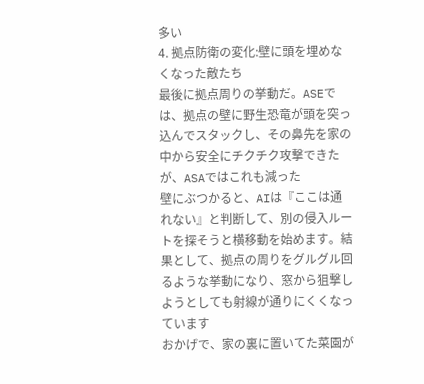多い
4. 拠点防衛の変化:壁に頭を埋めなくなった敵たち
最後に拠点周りの挙動だ。ASEでは、拠点の壁に野生恐竜が頭を突っ込んでスタックし、その鼻先を家の中から安全にチクチク攻撃できたが、ASAではこれも減った
壁にぶつかると、AIは『ここは通れない』と判断して、別の侵入ルートを探そうと横移動を始めます。結果として、拠点の周りをグルグル回るような挙動になり、窓から狙撃しようとしても射線が通りにくくなっています
おかげで、家の裏に置いてた菜園が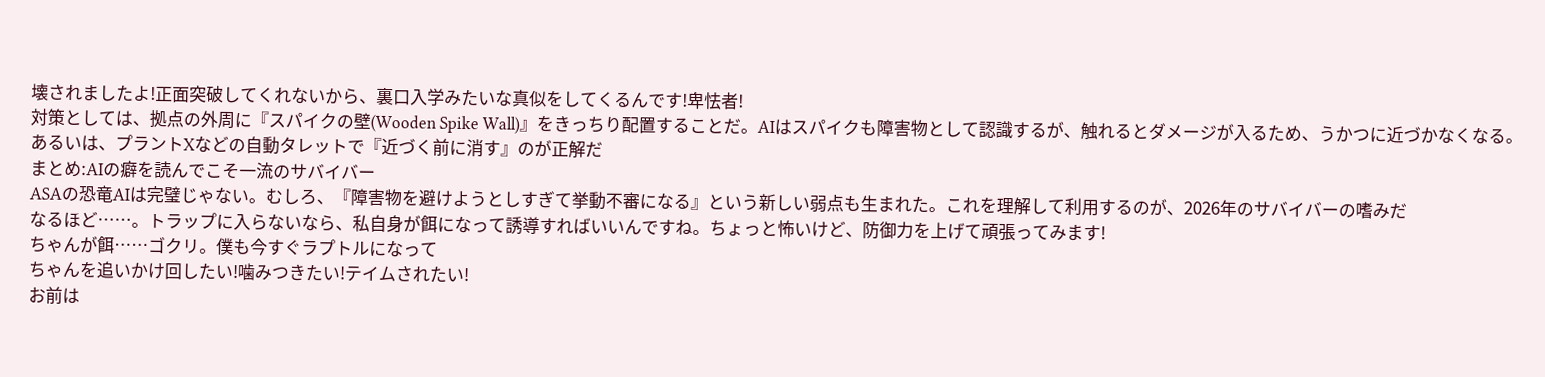壊されましたよ!正面突破してくれないから、裏口入学みたいな真似をしてくるんです!卑怯者!
対策としては、拠点の外周に『スパイクの壁(Wooden Spike Wall)』をきっちり配置することだ。AIはスパイクも障害物として認識するが、触れるとダメージが入るため、うかつに近づかなくなる。あるいは、プラントXなどの自動タレットで『近づく前に消す』のが正解だ
まとめ:AIの癖を読んでこそ一流のサバイバー
ASAの恐竜AIは完璧じゃない。むしろ、『障害物を避けようとしすぎて挙動不審になる』という新しい弱点も生まれた。これを理解して利用するのが、2026年のサバイバーの嗜みだ
なるほど……。トラップに入らないなら、私自身が餌になって誘導すればいいんですね。ちょっと怖いけど、防御力を上げて頑張ってみます!
ちゃんが餌……ゴクリ。僕も今すぐラプトルになって
ちゃんを追いかけ回したい!噛みつきたい!テイムされたい!
お前は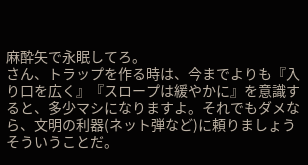麻酔矢で永眠してろ。
さん、トラップを作る時は、今までよりも『入り口を広く』『スロープは緩やかに』を意識すると、多少マシになりますよ。それでもダメなら、文明の利器(ネット弾など)に頼りましょう
そういうことだ。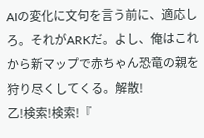AIの変化に文句を言う前に、適応しろ。それがARKだ。よし、俺はこれから新マップで赤ちゃん恐竜の親を狩り尽くしてくる。解散!
乙!検索!検索!『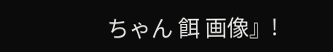ちゃん 餌 画像』!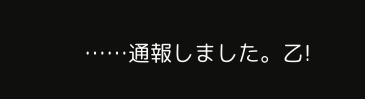……通報しました。乙!